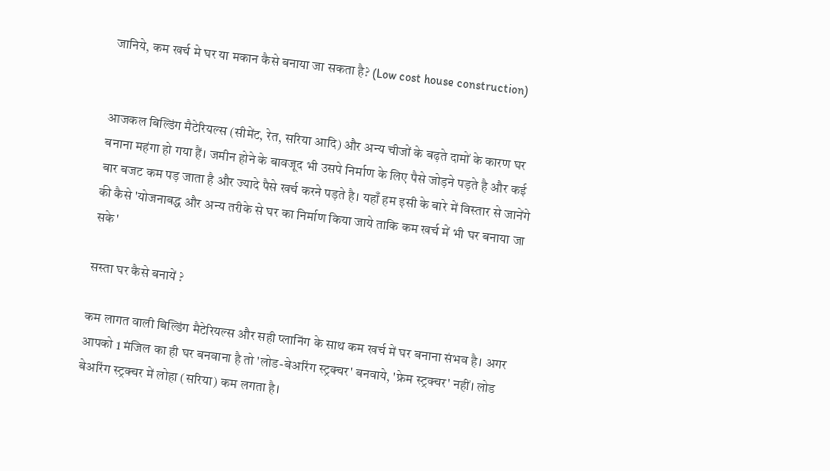जानिये, कम खर्च मे घर या मकान कैसे बनाया जा सकता है? (Low cost house construction)


आजकल बिल्डिंग मैटेरियल्स (सीमेंट, रेत, सरिया आदि) और अन्य चीजों के बढ़ते दामों के कारण घर बनाना महंगा हो गया हैं। जमीन होने के बावजूद भी उसपे निर्माण के लिए पैसे जोड़ने पड़ते है और कई बार बजट कम पड़ जाता है और ज्यादे पैसे खर्च करने पड़ते है। यहाँ हम इसी के बारे में विस्तार से जानेंगे की कैसे 'योजनाबद्ध और अन्य तरीके से घर का निर्माण किया जाये ताकि कम खर्च में भी घर बनाया जा सके'

सस्ता घर कैसे बनायें ?

कम लागत वाली बिल्डिंग मैटेरियल्स और सही प्लानिंग के साथ कम खर्च में घर बनाना संभव है। अगर आपको 1 मंजिल का ही घर बनवाना है तो 'लोड-बेअरिंग स्ट्रक्चर' बनवाये, 'फ्रेम स्ट्रक्चर' नहीं। लोड बेअरिंग स्ट्रक्चर में लोहा (सरिया) कम लगता है।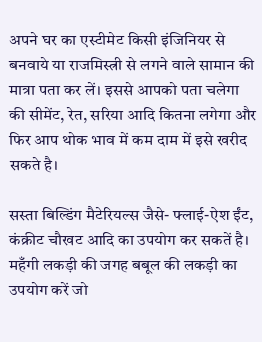अपने घर का एस्टीमेट किसी इंजिनियर से बनवाये या राजमिस्त्री से लगने वाले सामान की मात्रा पता कर लें। इससे आपको पता चलेगा की सीमेंट, रेत, सरिया आदि कितना लगेगा और फिर आप थोक भाव में कम दाम में इसे खरीद सकते है।

सस्ता बिल्डिंग मैटेरियल्स जैसे- फ्लाई-ऐश ईंट, कंक्रीट चौखट आदि का उपयोग कर सकतें है। महँगी लकड़ी की जगह बबूल की लकड़ी का उपयोग करें जो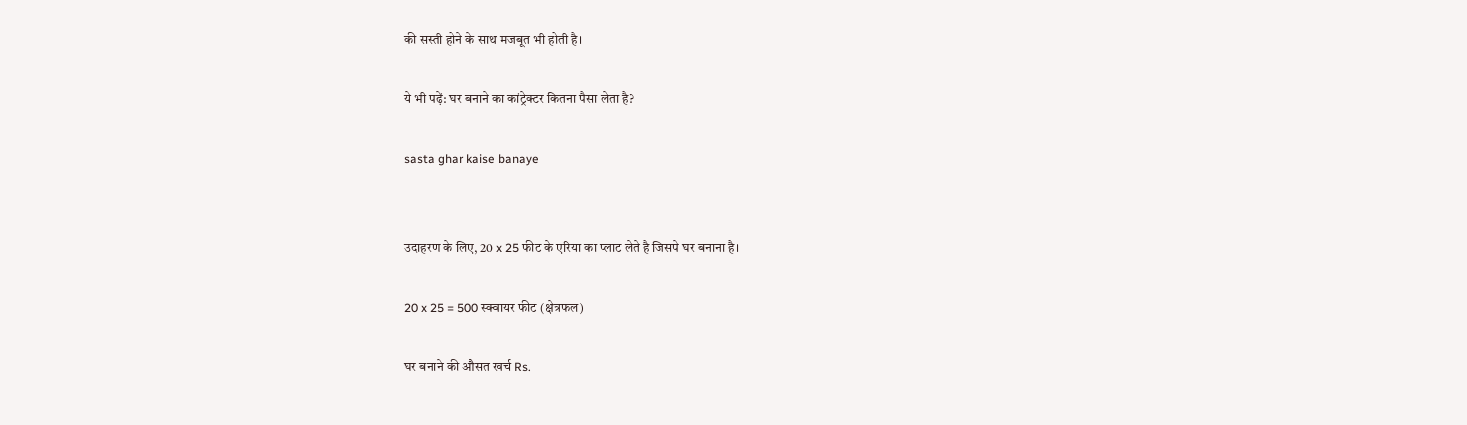की सस्ती होने के साथ मजबूत भी होती है।

ये भी पढ़ें: घर बनाने का कांट्रेक्टर कितना पैसा लेता है?

sasta ghar kaise banaye


उदाहरण के लिए, 20 x 25 फीट के एरिया का प्लाट लेते है जिसपे घर बनाना है।

20 x 25 = 500 स्क्वायर फीट (क्षेत्रफल)

घर बनाने की औसत खर्च Rs.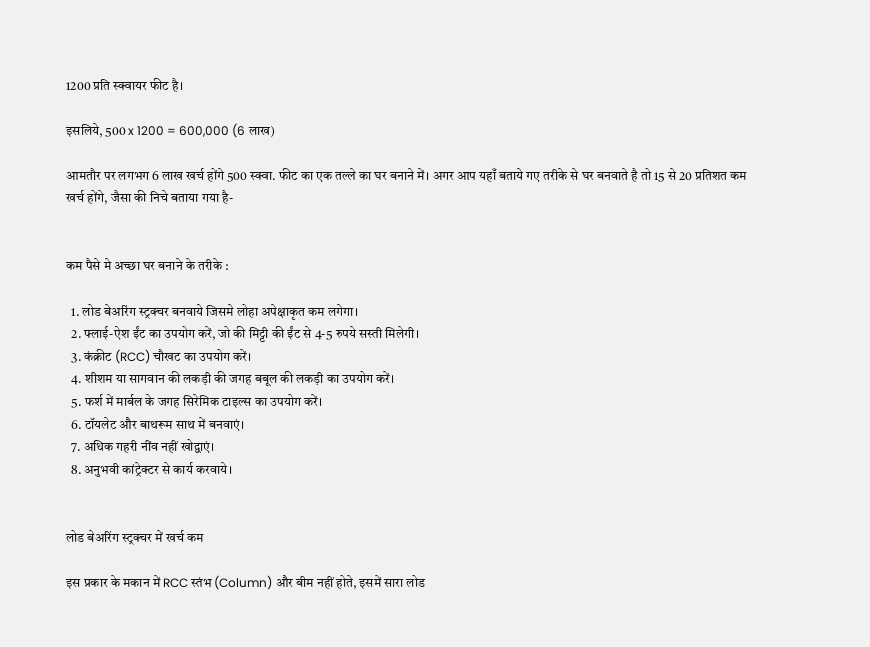1200 प्रति स्क्वायर फीट है।

इसलिये, 500 x 1200 = 600,000 (6 लाख)

आमतौर पर लगभग 6 लाख खर्च होंगे 500 स्क्वा. फीट का एक तल्ले का घर बनाने में। अगर आप यहाँ बताये गए तरीके से घर बनवाते है तो 15 से 20 प्रतिशत कम खर्च होंगे, जैसा की निचे बताया गया है-


कम पैसे मे अच्छा घर बनाने के तरीके :

  1. लोड बेअरिंग स्ट्रक्चर बनवाये जिसमे लोहा अपेक्षाकृत कम लगेगा।
  2. फ्लाई-ऐश ईंट का उपयोग करें, जो की मिट्टी की ईंट से 4-5 रुपये सस्ती मिलेगी।
  3. कंक्रीट (RCC) चौखट का उपयोग करें।
  4. शीशम या सागवान की लकड़ी की जगह बबूल की लकड़ी का उपयोग करें।
  5. फर्श में मार्बल के जगह सिरेमिक टाइल्स का उपयोग करें।
  6. टॉयलेट और बाथरूम साथ में बनवाएं।
  7. अधिक गहरी नींव नहीं खोद्वाएं।
  8. अनुभवी कांट्रेक्टर से कार्य करवाये।


लोड बेअरिंग स्ट्रक्चर में खर्च कम

इस प्रकार के मकान में RCC स्तंभ (Column) और बीम नहीं होते, इसमें सारा लोड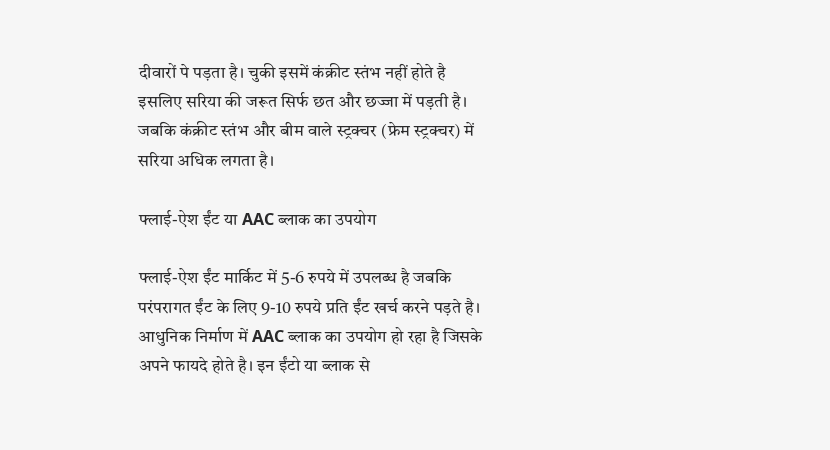दीवारों पे पड़ता है। चुकी इसमें कंक्रीट स्तंभ नहीं होते है इसलिए सरिया की जरूत सिर्फ छत और छज्जा में पड़ती है। जबकि कंक्रीट स्तंभ और बीम वाले स्ट्रक्चर (फ्रेम स्ट्रक्चर) में सरिया अधिक लगता है।

फ्लाई-ऐश ईंट या AAC ब्लाक का उपयोग

फ्लाई-ऐश ईंट मार्किट में 5-6 रुपये में उपलब्ध है जबकि परंपरागत ईंट के लिए 9-10 रुपये प्रति ईंट खर्च करने पड़ते है। आधुनिक निर्माण में AAC ब्लाक का उपयोग हो रहा है जिसके अपने फायदे होते है। इन ईंटो या ब्लाक से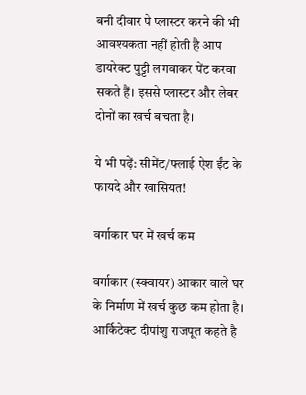बनी दीवार पे प्लास्टर करने की भी आवश्यकता नहीं होती है आप डायरेक्ट पुट्टी लगवाकर पेंट करवा सकते हैं। इससे प्लास्टर और लेबर दोनों का खर्च बचता है।

ये भी पढ़ें: सीमेंट/फ्लाई ऐश ईंट के फायदे और खासियत!

वर्गाकार घर में खर्च कम

वर्गाकार (स्क्वायर) आकार वाले घर के निर्माण में खर्च कुछ कम होता है। आर्किटेक्ट दीपांशु राजपूत कहते है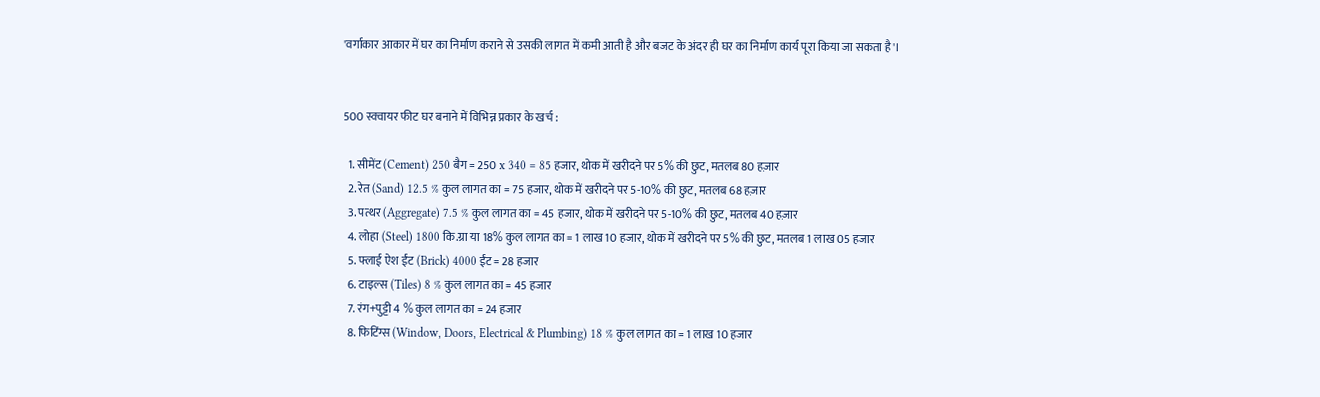'वर्गाकार आकार में घर का निर्माण कराने से उसकी लागत में कमी आती है और बजट के अंदर ही घर का निर्माण कार्य पूरा किया जा सकता है'।


500 स्क्वायर फीट घर बनाने में विभिन्न प्रकार के खर्च :

  1. सीमेंट (Cement) 250 बैग = 250 x 340 = 85 हजार, थोक में खरीदने पर 5% की छुट, मतलब 80 हज़ार
  2. रेत (Sand) 12.5 % कुल लागत का = 75 हजार, थोक में खरीदने पर 5-10% की छुट, मतलब 68 हज़ार
  3. पत्थर (Aggregate) 7.5 % कुल लागत का = 45 हजार, थोक में खरीदने पर 5-10% की छुट, मतलब 40 हज़ार
  4. लोहा (Steel) 1800 कि.ग्रा या 18% कुल लागत का = 1 लाख 10 हजार, थोक में खरीदने पर 5% की छुट, मतलब 1 लाख 05 हजार
  5. फ्लाई ऐश ईंट (Brick) 4000 ईंट = 28 हजार
  6. टाइल्स (Tiles) 8 % कुल लागत का = 45 हजार
  7. रंग+पुट्टी 4 % कुल लागत का = 24 हजार
  8. फिटिंग्स (Window, Doors, Electrical & Plumbing) 18 % कुल लागत का = 1 लाख 10 हजार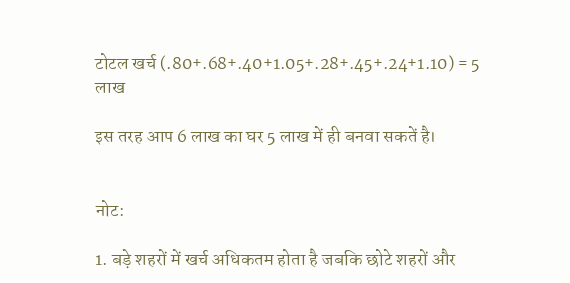टोटल खर्च (.80+.68+.40+1.05+.28+.45+.24+1.10) = 5 लाख

इस तरह आप 6 लाख का घर 5 लाख में ही बनवा सकतें है।


नोट:

1. बड़े शहरों में खर्च अधिकतम होता है जबकि छोटे शहरों और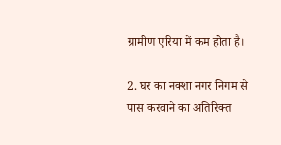ग्रामीण एरिया में कम होता है।

2. घर का नक्शा नगर निगम से पास करवाने का अतिरिक्त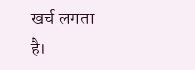खर्च लगता है।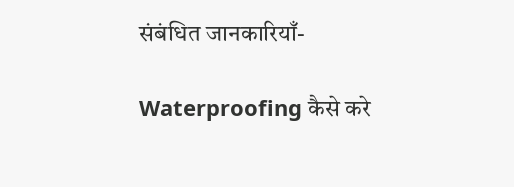संबंधित जानकारियाँ-

Waterproofing कैसे करे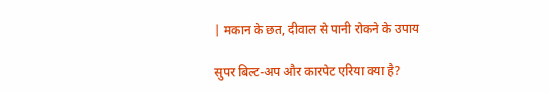| मकान के छत, दीवाल से पानी रोकने के उपाय

सुपर बिल्ट-अप और कारपेट एरिया क्या है?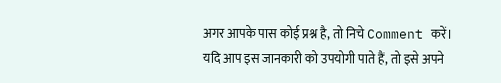अगर आपके पास कोई प्रश्न है, तो निचे Comment करें। यदि आप इस जानकारी को उपयोगी पाते हैं, तो इसे अपने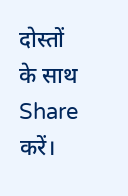दोस्तों के साथ Share करें।